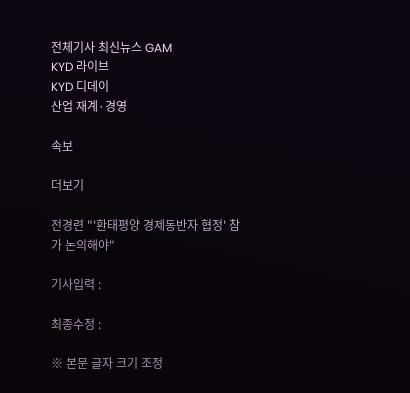전체기사 최신뉴스 GAM
KYD 라이브
KYD 디데이
산업 재계·경영

속보

더보기

전경련 "'환태평양 경제동반자 협정' 참가 논의해야"

기사입력 :

최종수정 :

※ 본문 글자 크기 조정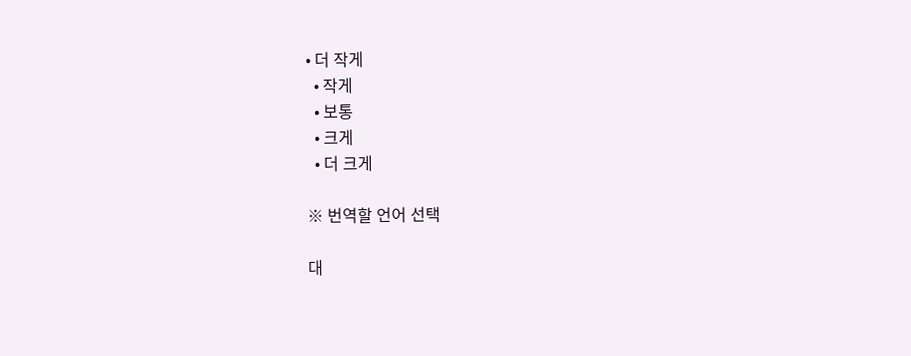• 더 작게
  • 작게
  • 보통
  • 크게
  • 더 크게

※ 번역할 언어 선택

대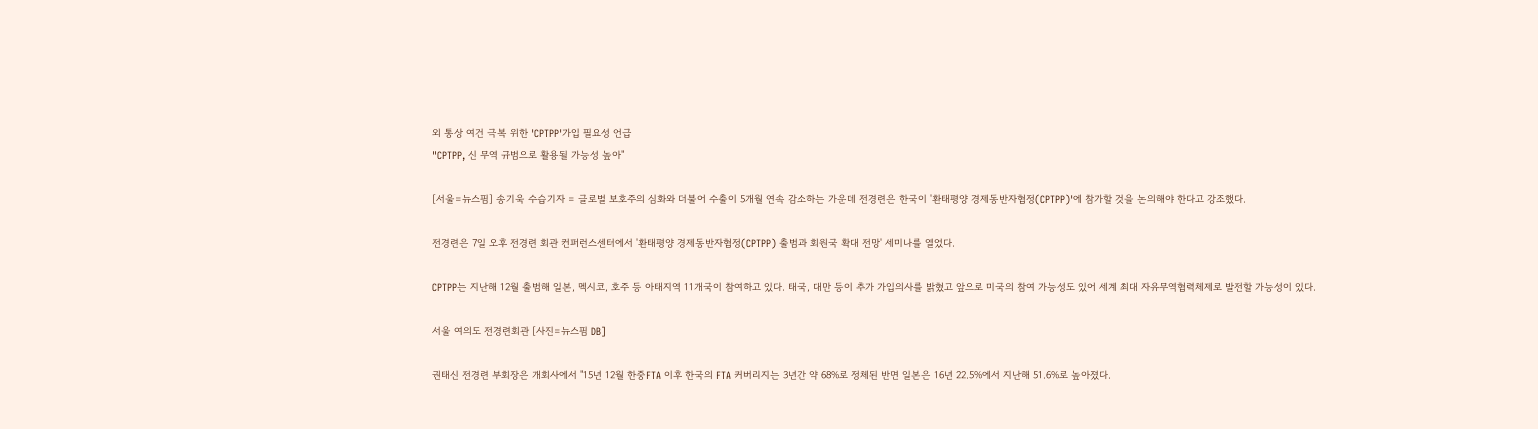외 통상 여건 극복 위한 'CPTPP'가입 필요성 언급
"CPTPP, 신 무역 규범으로 활용될 가능성 높아"

[서울=뉴스핌] 송기욱 수습기자 = 글로벌 보호주의 심화와 더불어 수출이 5개월 연속 감소하는 가운데 전경련은 한국이 '환태평양 경제동반자협정(CPTPP)'에 참가할 것을 논의해야 한다고 강조했다.

전경련은 7일 오후 전경련 회관 컨퍼런스센터에서 '환태평양 경제동반자협정(CPTPP) 출범과 회원국 확대 전망' 세미나를 열었다.

CPTPP는 지난해 12월 출범해 일본, 멕시코, 호주 등 아태지역 11개국이 참여하고 있다. 태국, 대만 등이 추가 가입의사를 밝혔고 앞으로 미국의 참여 가능성도 있어 세계 최대 자유무역협력체제로 발전할 가능성이 있다.

서울 여의도 전경련회관 [사진=뉴스핌 DB]

권태신 전경련 부회장은 개회사에서 "15년 12월 한중FTA 이후 한국의 FTA 커버리지는 3년간 약 68%로 정체된 반면 일본은 16년 22.5%에서 지난해 51.6%로 높아졌다.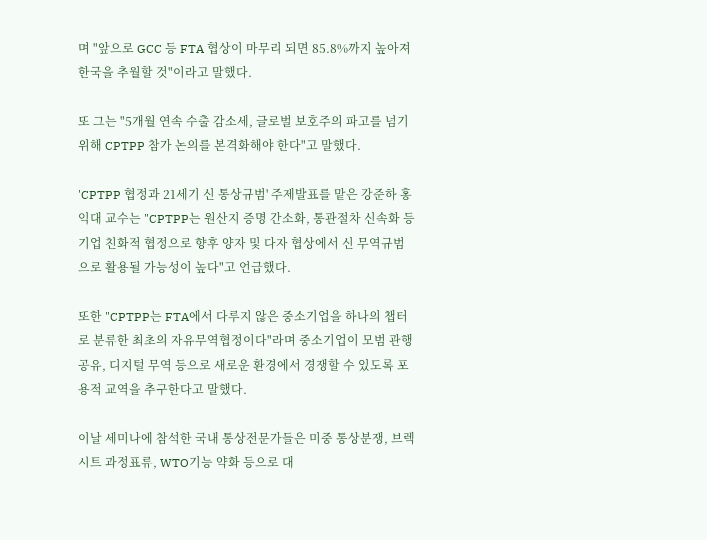며 "앞으로 GCC 등 FTA 협상이 마무리 되면 85.8%까지 높아져 한국을 추월할 것"이라고 말했다.

또 그는 "5개월 연속 수출 감소세, 글로벌 보호주의 파고를 넘기 위해 CPTPP 참가 논의를 본격화해야 한다"고 말했다.

'CPTPP 협정과 21세기 신 통상규범' 주제발표를 맡은 강준하 홍익대 교수는 "CPTPP는 원산지 증명 간소화, 통관절차 신속화 등 기업 친화적 협정으로 향후 양자 및 다자 협상에서 신 무역규범으로 활용될 가능성이 높다"고 언급했다.

또한 "CPTPP는 FTA에서 다루지 않은 중소기업을 하나의 챕터로 분류한 최초의 자유무역협정이다"라며 중소기업이 모범 관행 공유, 디지털 무역 등으로 새로운 환경에서 경쟁할 수 있도록 포용적 교역을 추구한다고 말했다.

이날 세미나에 참석한 국내 통상전문가들은 미중 통상분쟁, 브렉시트 과정표류, WTO기능 약화 등으로 대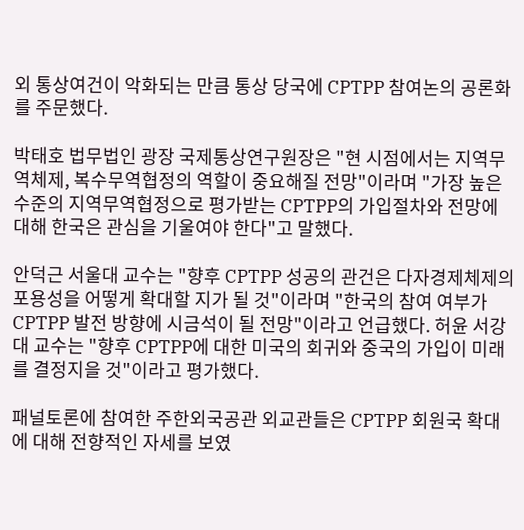외 통상여건이 악화되는 만큼 통상 당국에 CPTPP 참여논의 공론화를 주문했다.

박태호 법무법인 광장 국제통상연구원장은 "현 시점에서는 지역무역체제, 복수무역협정의 역할이 중요해질 전망"이라며 "가장 높은 수준의 지역무역협정으로 평가받는 CPTPP의 가입절차와 전망에 대해 한국은 관심을 기울여야 한다"고 말했다.

안덕근 서울대 교수는 "향후 CPTPP 성공의 관건은 다자경제체제의 포용성을 어떻게 확대할 지가 될 것"이라며 "한국의 참여 여부가 CPTPP 발전 방향에 시금석이 될 전망"이라고 언급했다. 허윤 서강대 교수는 "향후 CPTPP에 대한 미국의 회귀와 중국의 가입이 미래를 결정지을 것"이라고 평가했다.

패널토론에 참여한 주한외국공관 외교관들은 CPTPP 회원국 확대에 대해 전향적인 자세를 보였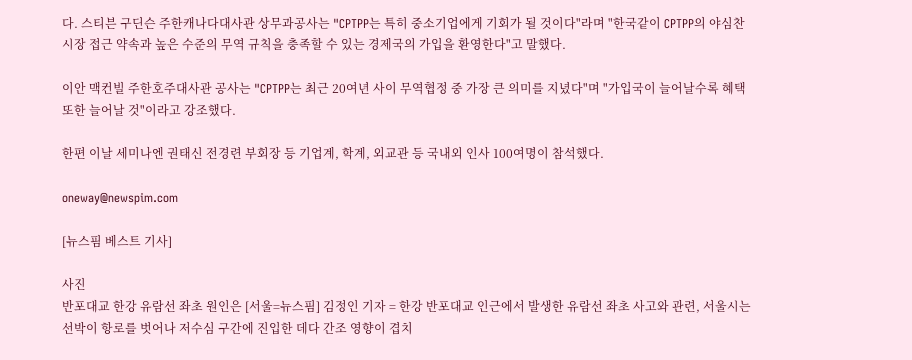다. 스티븐 구딘슨 주한캐나다대사관 상무과공사는 "CPTPP는 특히 중소기업에게 기회가 될 것이다"라며 "한국같이 CPTPP의 야심찬 시장 접근 약속과 높은 수준의 무역 규칙을 충족할 수 있는 경제국의 가입을 환영한다"고 말했다.

이안 맥컨빌 주한호주대사관 공사는 "CPTPP는 최근 20여년 사이 무역협정 중 가장 큰 의미를 지녔다"며 "가입국이 늘어날수록 혜택 또한 늘어날 것"이라고 강조했다.

한편 이날 세미나엔 권태신 전경련 부회장 등 기업계, 학계, 외교관 등 국내외 인사 100여명이 참석했다.

oneway@newspim.com

[뉴스핌 베스트 기사]

사진
반포대교 한강 유람선 좌초 원인은 [서울=뉴스핌] 김정인 기자 = 한강 반포대교 인근에서 발생한 유람선 좌초 사고와 관련, 서울시는 선박이 항로를 벗어나 저수심 구간에 진입한 데다 간조 영향이 겹치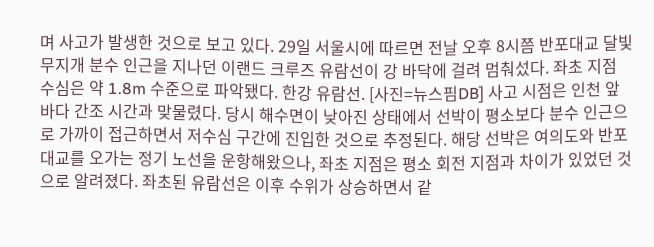며 사고가 발생한 것으로 보고 있다. 29일 서울시에 따르면 전날 오후 8시쯤 반포대교 달빛 무지개 분수 인근을 지나던 이랜드 크루즈 유람선이 강 바닥에 걸려 멈춰섰다. 좌초 지점 수심은 약 1.8m 수준으로 파악됐다. 한강 유람선. [사진=뉴스핌DB] 사고 시점은 인천 앞바다 간조 시간과 맞물렸다. 당시 해수면이 낮아진 상태에서 선박이 평소보다 분수 인근으로 가까이 접근하면서 저수심 구간에 진입한 것으로 추정된다. 해당 선박은 여의도와 반포대교를 오가는 정기 노선을 운항해왔으나, 좌초 지점은 평소 회전 지점과 차이가 있었던 것으로 알려졌다. 좌초된 유람선은 이후 수위가 상승하면서 같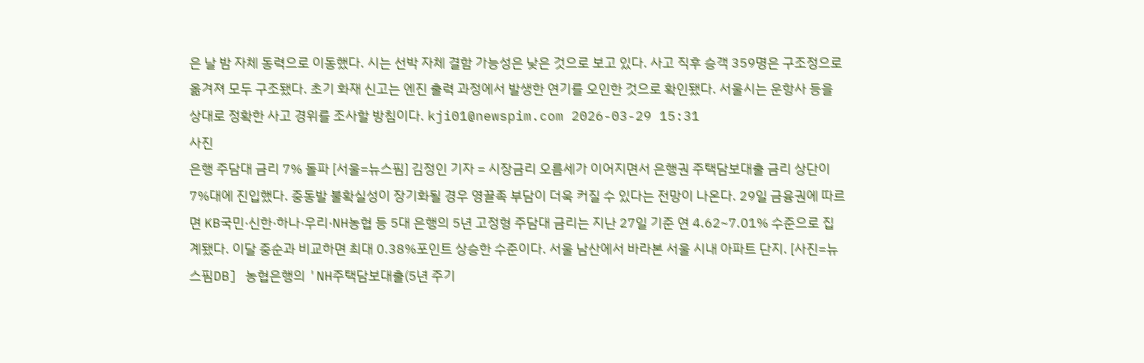은 날 밤 자체 동력으로 이동했다. 시는 선박 자체 결함 가능성은 낮은 것으로 보고 있다. 사고 직후 승객 359명은 구조정으로 옮겨져 모두 구조됐다. 초기 화재 신고는 엔진 출력 과정에서 발생한 연기를 오인한 것으로 확인됐다. 서울시는 운항사 등을 상대로 정확한 사고 경위를 조사할 방침이다. kji01@newspim.com 2026-03-29 15:31
사진
은행 주담대 금리 7% 돌파 [서울=뉴스핌] 김정인 기자 = 시장금리 오름세가 이어지면서 은행권 주택담보대출 금리 상단이 7%대에 진입했다. 중동발 불확실성이 장기화될 경우 영끌족 부담이 더욱 커질 수 있다는 전망이 나온다. 29일 금융권에 따르면 KB국민·신한·하나·우리·NH농협 등 5대 은행의 5년 고정형 주담대 금리는 지난 27일 기준 연 4.62~7.01% 수준으로 집계됐다. 이달 중순과 비교하면 최대 0.38%포인트 상승한 수준이다. 서울 남산에서 바라본 서울 시내 아파트 단지. [사진=뉴스핌DB] 농협은행의 'NH주택담보대출(5년 주기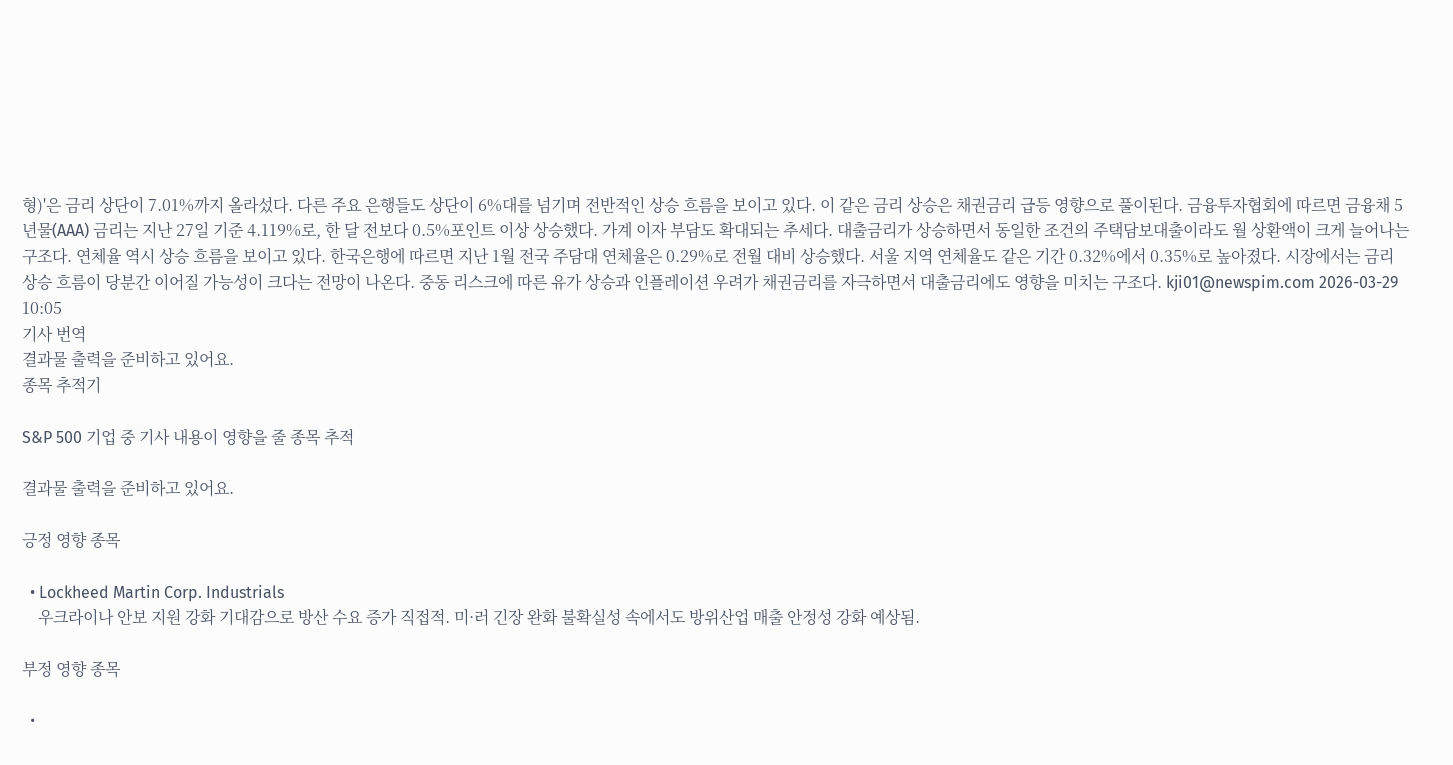형)'은 금리 상단이 7.01%까지 올라섰다. 다른 주요 은행들도 상단이 6%대를 넘기며 전반적인 상승 흐름을 보이고 있다. 이 같은 금리 상승은 채권금리 급등 영향으로 풀이된다. 금융투자협회에 따르면 금융채 5년물(AAA) 금리는 지난 27일 기준 4.119%로, 한 달 전보다 0.5%포인트 이상 상승했다. 가계 이자 부담도 확대되는 추세다. 대출금리가 상승하면서 동일한 조건의 주택담보대출이라도 월 상환액이 크게 늘어나는 구조다. 연체율 역시 상승 흐름을 보이고 있다. 한국은행에 따르면 지난 1월 전국 주담대 연체율은 0.29%로 전월 대비 상승했다. 서울 지역 연체율도 같은 기간 0.32%에서 0.35%로 높아졌다. 시장에서는 금리 상승 흐름이 당분간 이어질 가능성이 크다는 전망이 나온다. 중동 리스크에 따른 유가 상승과 인플레이션 우려가 채권금리를 자극하면서 대출금리에도 영향을 미치는 구조다. kji01@newspim.com 2026-03-29 10:05
기사 번역
결과물 출력을 준비하고 있어요.
종목 추적기

S&P 500 기업 중 기사 내용이 영향을 줄 종목 추적

결과물 출력을 준비하고 있어요.

긍정 영향 종목

  • Lockheed Martin Corp. Industrials
    우크라이나 안보 지원 강화 기대감으로 방산 수요 증가 직접적. 미·러 긴장 완화 불확실성 속에서도 방위산업 매출 안정성 강화 예상됨.

부정 영향 종목

  •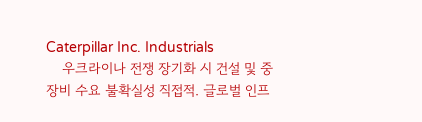Caterpillar Inc. Industrials
    우크라이나 전쟁 장기화 시 건설 및 중장비 수요 불확실성 직접적. 글로벌 인프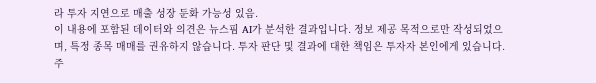라 투자 지연으로 매출 성장 둔화 가능성 있음.
이 내용에 포함된 데이터와 의견은 뉴스핌 AI가 분석한 결과입니다. 정보 제공 목적으로만 작성되었으며, 특정 종목 매매를 권유하지 않습니다. 투자 판단 및 결과에 대한 책임은 투자자 본인에게 있습니다. 주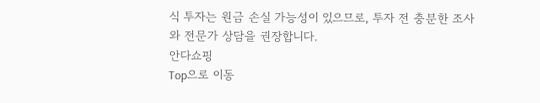식 투자는 원금 손실 가능성이 있으므로, 투자 전 충분한 조사와 전문가 상담을 권장합니다.
안다쇼핑
Top으로 이동